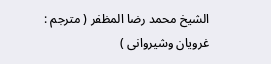الشيخ محمد رضا المظفر ( مترجم : غرويان وشيروانى )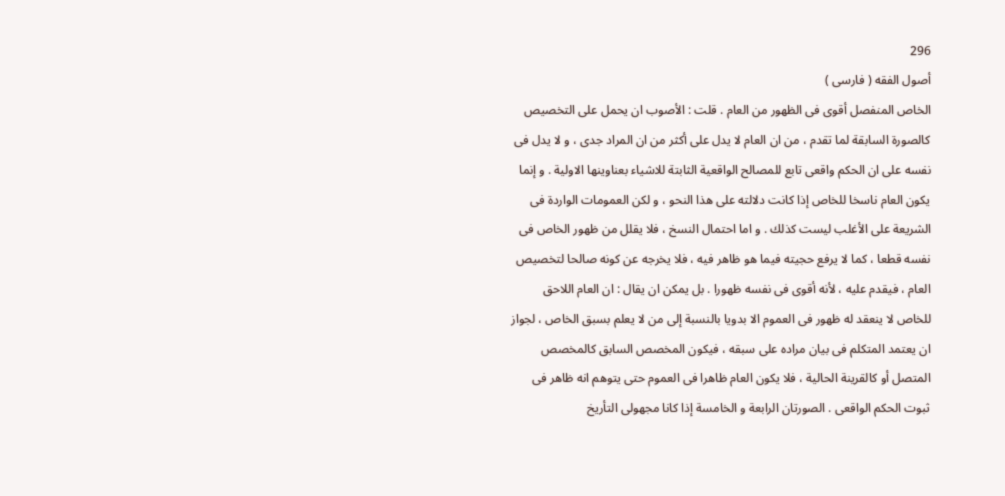296
أصول الفقه ( فارسى )
الخاص المنفصل أقوى فى الظهور من العام . قلت : الأصوب ان يحمل على التخصيص كالصورة السابقة لما تقدم ، من ان العام لا يدل على أكثر من ان المراد جدى ، و لا يدل فى نفسه على ان الحكم واقعى تابع للمصالح الواقعية الثابتة للاشياء بعناوينها الاولية . و إنما يكون العام ناسخا للخاص إذا كانت دلالته على هذا النحو ، و لكن العمومات الواردة فى الشريعة على الأغلب ليست كذلك . و اما احتمال النسخ ، فلا يقلل من ظهور الخاص فى نفسه قطعا ، كما لا يرفع حجيته فيما هو ظاهر فيه ، فلا يخرجه عن كونه صالحا لتخصيص العام ، فيقدم عليه ، لأنه أقوى فى نفسه ظهورا . بل يمكن ان يقال : ان العام اللاحق للخاص لا ينعقد له ظهور فى العموم الا بدويا بالنسبة إلى من لا يعلم بسبق الخاص ، لجواز ان يعتمد المتكلم فى بيان مراده على سبقه ، فيكون المخصص السابق كالمخصص المتصل أو كالقرينة الحالية ، فلا يكون العام ظاهرا فى العموم حتى يتوهم انه ظاهر فى ثبوت الحكم الواقعى . الصورتان الرابعة و الخامسة إذا كانا مجهولى التأريخ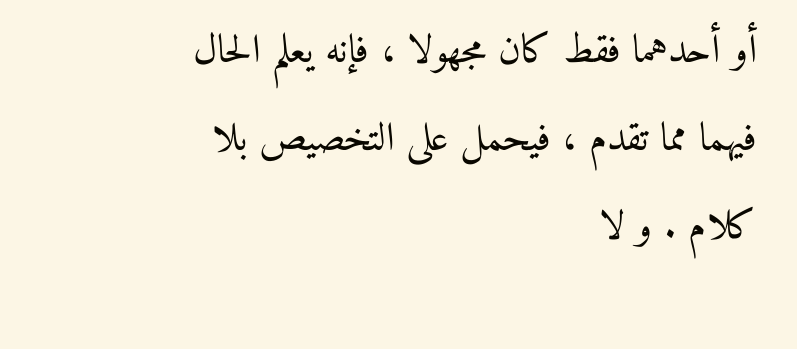أو أحدهما فقط كان مجهولا ، فإنه يعلم الحال فيهما مما تقدم ، فيحمل على التخصيص بلا كلام . و لا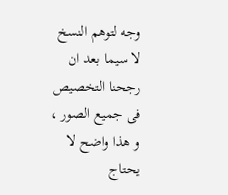وجه لتوهم النسخ لا سيما بعد ان رجحنا التخصيص فى جميع الصور ، و هذا واضح لا يحتاج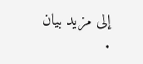إلى مزيد بيان .